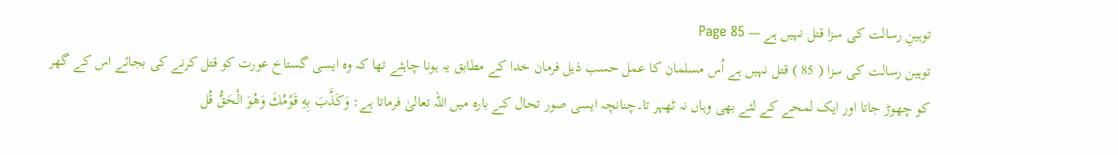توہینِ رسالت کی سزا قتل نہیں ہے — Page 85
توہین رسالت کی سزا ( 85 ) قتل نہیں ہے اُس مسلمان کا عمل حسب ذیل فرمان خدا کے مطابق یہ ہونا چاہئے تھا کہ وہ ایسی گستاخ عورت کو قتل کرنے کی بجائے اس کے گھر کو چھوڑ جاتا اور ایک لمحے کے لئے بھی وہاں نہ ٹھہر تا۔چنانچہ ایسی صور تحال کے بارہ میں اللہ تعالیٰ فرماتا ہے: وَكَذَّبَ بِهِ قَوْمُكَ وَهُوَ الْحَقُّ قُل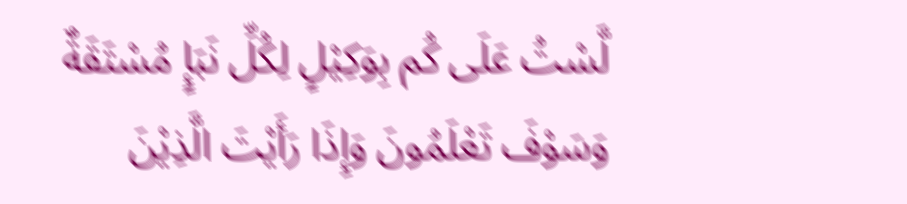لَّسْتُ عَلَى كُم بِوَكِيْلٍ لِكُلِّ نَبَإٍ مُسْتَقَةٌ وَسَوْفَ تَعْلَمُونَ وَإِذَا رَأَيْتَ الَّذِيْنَ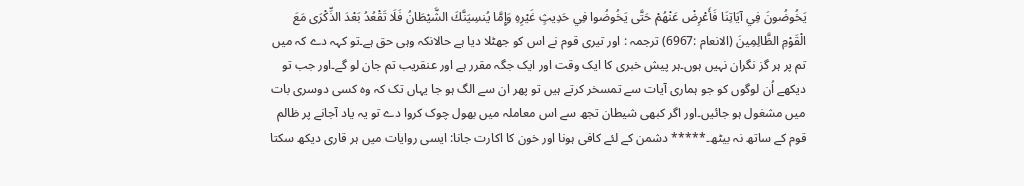يَخُوضُونَ فِي آيَاتِنَا فَأَعْرِضْ عَنْهُمْ حَتَّى يَخُوضُوا فِي حَدِيثٍ غَيْرِهِ وَإِمَّا يُنسِيَنَّكَ الشَّيْطَانُ فَلَا تَقْعُدُ بَعْدَ الذِّكْرَى مَعَ الْقَوْمِ الظَّالِمِينَ (الانعام :6967) ترجمہ : اور تیری قوم نے اس کو جھٹلا دیا ہے حالانکہ وہی حق ہے۔تو کہہ دے کہ میں تم پر ہر گز نگران نہیں ہوں۔ہر پیش خبری کا ایک وقت اور ایک جگہ مقرر ہے اور عنقریب تم جان لو گے۔اور جب تو دیکھے اُن لوگوں کو جو ہماری آیات سے تمسخر کرتے ہیں تو پھر ان سے الگ ہو جا یہاں تک کہ وہ کسی دوسری بات میں مشغول ہو جائیں۔اور اگر کبھی شیطان تجھ سے اس معاملہ میں بھول چوک کروا دے تو یہ یاد آجانے پر ظالم قوم کے ساتھ نہ بیٹھ۔***** دشمن کے لئے کافی ہونا اور خون کا اکارت جانا: ایسی روایات میں ہر قاری دیکھ سکتا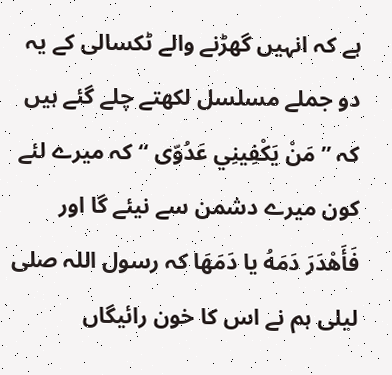ہے کہ انہیں گھڑنے والے ٹکسالی کے یہ دو جملے مسلسل لکھتے چلے گئے ہیں کہ ” مَنْ يَكْفِينِي عَدُوّی “ کہ میرے لئے کون میرے دشمن سے نیئے گا اور فَأَهْدَرَ دَمَهُ یا دَمَهَا کہ رسول اللہ صلی لیلی ہم نے اس کا خون رائیگاں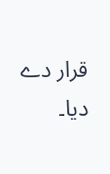قرار دے دیا۔